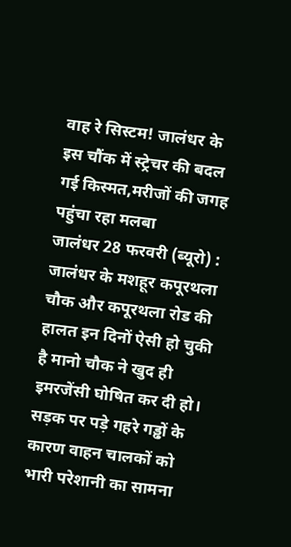वाह रे सिस्टम! जालंधर के इस चौंक में स्ट्रेचर की बदल गई किस्मत,मरीजों की जगह पहुंचा रहा मलबा
जालंधर 28 फरवरी (ब्यूरो) : जालंधर के मशहूर कपूरथला चौक और कपूरथला रोड की हालत इन दिनों ऐसी हो चुकी है मानो चौक ने खुद ही इमरजेंसी घोषित कर दी हो। सड़क पर पड़े गहरे गड्ढों के कारण वाहन चालकों को भारी परेशानी का सामना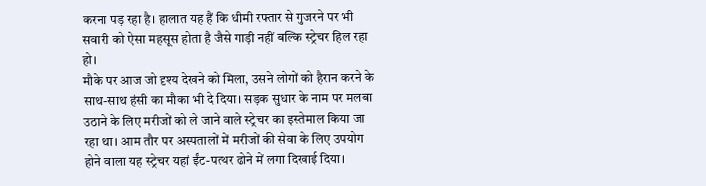करना पड़ रहा है। हालात यह हैं कि धीमी रफ्तार से गुजरने पर भी सवारी को ऐसा महसूस होता है जैसे गाड़ी नहीं बल्कि स्ट्रेचर हिल रहा हो।
मौके पर आज जो दृश्य देखने को मिला, उसने लोगों को हैरान करने के साथ-साथ हंसी का मौका भी दे दिया। सड़क सुधार के नाम पर मलबा उठाने के लिए मरीजों को ले जाने वाले स्ट्रेचर का इस्तेमाल किया जा रहा था। आम तौर पर अस्पतालों में मरीजों की सेवा के लिए उपयोग होने वाला यह स्ट्रेचर यहां ईंट-पत्थर ढोने में लगा दिखाई दिया।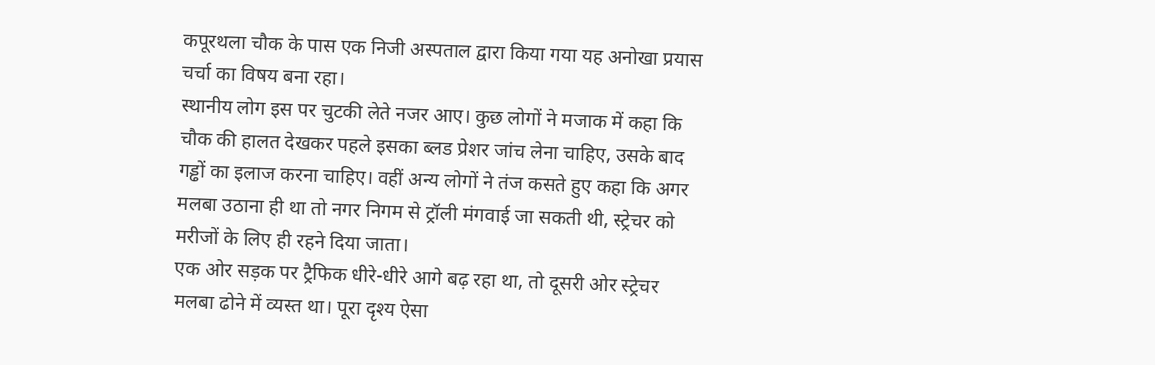कपूरथला चौक के पास एक निजी अस्पताल द्वारा किया गया यह अनोखा प्रयास चर्चा का विषय बना रहा।
स्थानीय लोग इस पर चुटकी लेते नजर आए। कुछ लोगों ने मजाक में कहा कि चौक की हालत देखकर पहले इसका ब्लड प्रेशर जांच लेना चाहिए, उसके बाद गड्ढों का इलाज करना चाहिए। वहीं अन्य लोगों ने तंज कसते हुए कहा कि अगर मलबा उठाना ही था तो नगर निगम से ट्रॉली मंगवाई जा सकती थी, स्ट्रेचर को मरीजों के लिए ही रहने दिया जाता।
एक ओर सड़क पर ट्रैफिक धीरे-धीरे आगे बढ़ रहा था, तो दूसरी ओर स्ट्रेचर मलबा ढोने में व्यस्त था। पूरा दृश्य ऐसा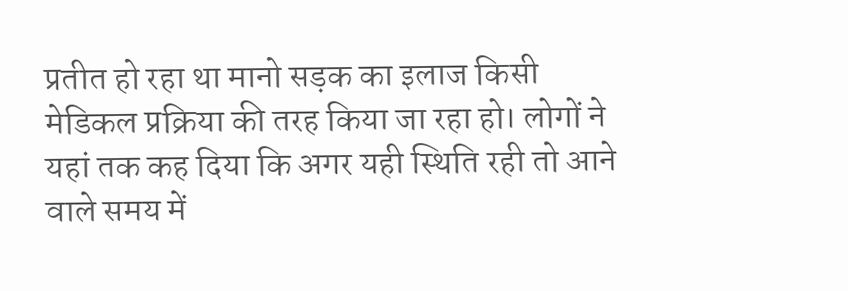प्रतीत हो रहा था मानो सड़क का इलाज किसी मेडिकल प्रक्रिया की तरह किया जा रहा हो। लोगों ने यहां तक कह दिया कि अगर यही स्थिति रही तो आने वाले समय में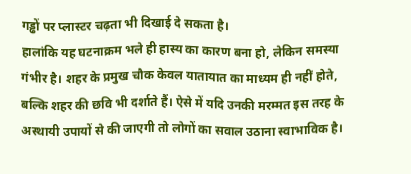गड्ढों पर प्लास्टर चढ़ता भी दिखाई दे सकता है।
हालांकि यह घटनाक्रम भले ही हास्य का कारण बना हो, लेकिन समस्या गंभीर है। शहर के प्रमुख चौक केवल यातायात का माध्यम ही नहीं होते, बल्कि शहर की छवि भी दर्शाते हैं। ऐसे में यदि उनकी मरम्मत इस तरह के अस्थायी उपायों से की जाएगी तो लोगों का सवाल उठाना स्वाभाविक है।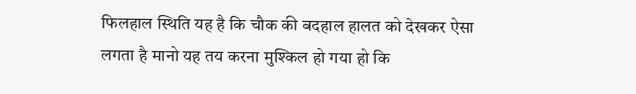फिलहाल स्थिति यह है कि चौक की बदहाल हालत को देखकर ऐसा लगता है मानो यह तय करना मुश्किल हो गया हो कि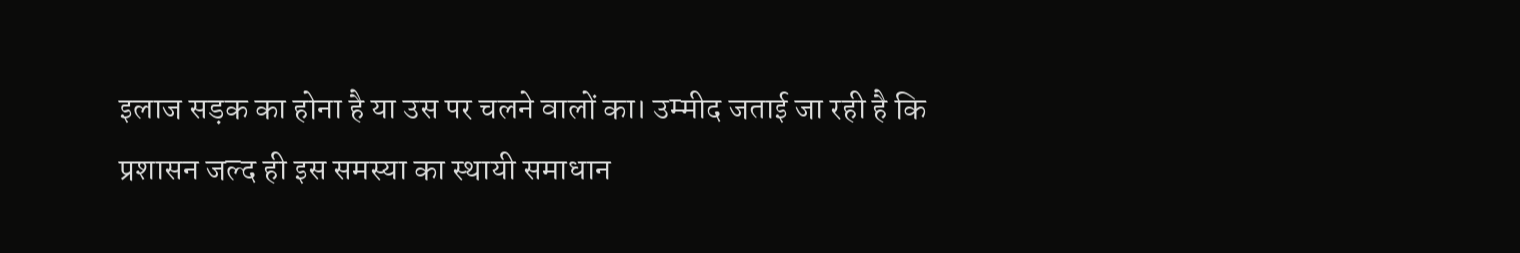इलाज सड़क का होना है या उस पर चलने वालों का। उम्मीद जताई जा रही है कि प्रशासन जल्द ही इस समस्या का स्थायी समाधान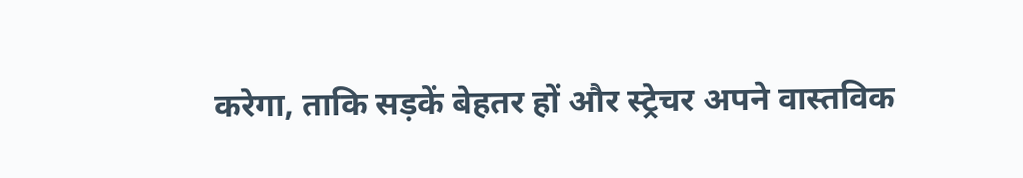करेगा, ताकि सड़कें बेहतर हों और स्ट्रेचर अपने वास्तविक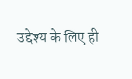उद्देश्य के लिए ही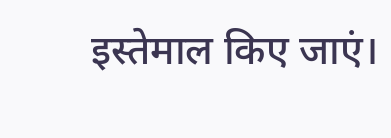इस्तेमाल किए जाएं।